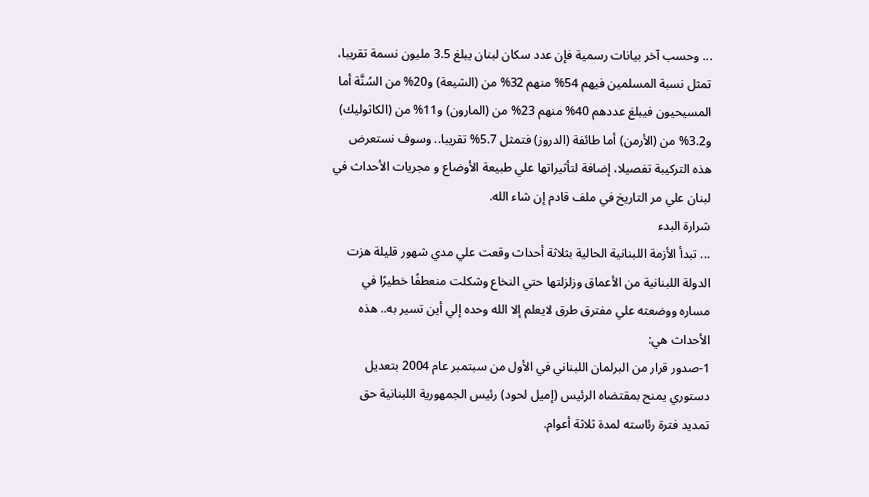... وحسب آخر بيانات رسمية فإن عدد سكان لبنان يبلغ 3.5 مليون نسمة تقريبا، تمثل نسبة المسلمين فيهم 54% منهم 32% من (الشيعة) و20% من السُنَّة أما المسيحيون فيبلغ عددهم 40% منهم 23% من (المارون) و11% من (الكاثوليك) و3.2% من (الأرمن) أما طائفة (الدروز) فتمثل 5.7% تقريبا.. وسوف نستعرض هذه التركيبة تفصيلا، إضافة لتأثيراتها علي طبيعة الأوضاع و مجريات الأحداث في لبنان علي مر التاريخ في ملف قادم إن شاء الله.
شرارة البدء
... تبدأ الأزمة اللبنانية الحالية بثلاثة أحداث وقعت علي مدي شهور قليلة هزت الدولة اللبنانية من الأعماق وزلزلتها حتي النخاع وشكلت منعطفًا خطيرًا في مساره ووضعته علي مفترق طرق لايعلم إلا الله وحده إلي أين تسير به.. هذه الأحداث هي:
1-صدور قرار من البرلمان اللبناني في الأول من سبتمبر عام 2004 بتعديل دستوري يمنح بمقتضاه الرئيس (إميل لحود) رئيس الجمهورية اللبنانية حق تمديد فترة رئاسته لمدة ثلاثة أعوام.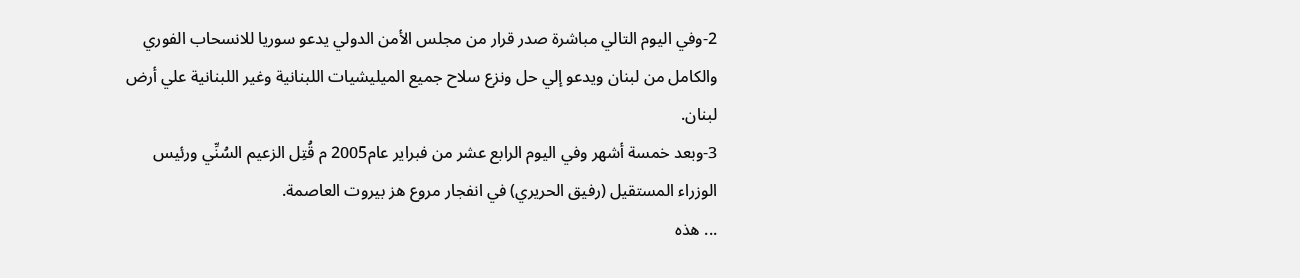2-وفي اليوم التالي مباشرة صدر قرار من مجلس الأمن الدولي يدعو سوريا للانسحاب الفوري والكامل من لبنان ويدعو إلي حل ونزع سلاح جميع الميليشيات اللبنانية وغير اللبنانية علي أرض لبنان.
3-وبعد خمسة أشهر وفي اليوم الرابع عشر من فبراير عام2005 م قُتِل الزعيم السُنِّي ورئيس الوزراء المستقيل (رفيق الحريري) في انفجار مروع هز بيروت العاصمة.
... هذه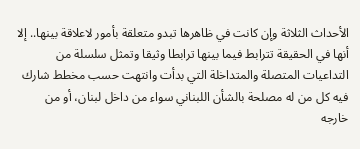الأحداث الثلاثة وإن كانت في ظاهرها تبدو متعلقة بأمور لاعلاقة بينها.. إلا أنها في الحقيقة تترابط فيما بينها ترابطا وثيقا وتمثل سلسلة من التداعيات المتصلة والمتداخلة التي بدأت وانتهت حسب مخطط شارك فيه كل من له مصلحة بالشأن اللبناني سواء من داخل لبنان، أو من خارجه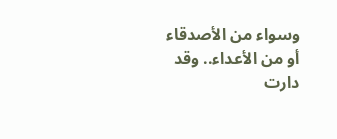وسواء من الأصدقاء أو من الأعداء.. وقد دارت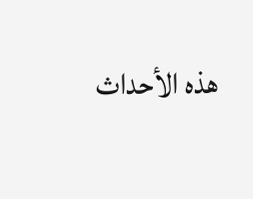هذه الأحداث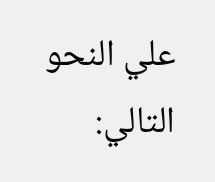علي النحو التالي: